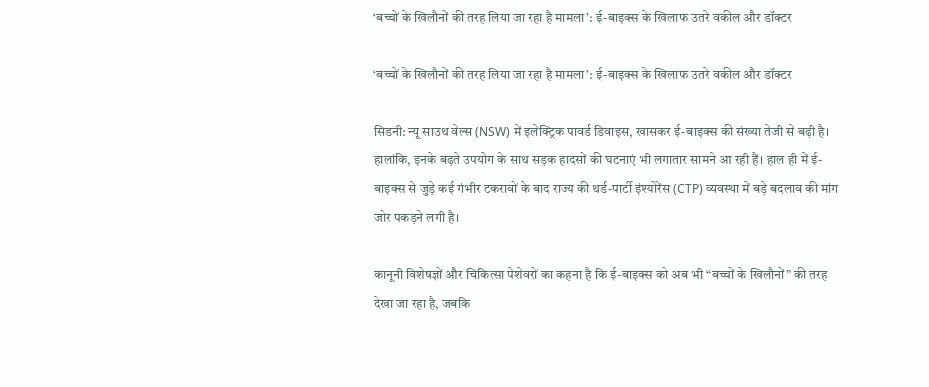‘बच्चों के खिलौनों की तरह लिया जा रहा है मामला’: ई-बाइक्स के खिलाफ उतरे वकील और डॉक्टर

‘बच्चों के खिलौनों की तरह लिया जा रहा है मामला’: ई-बाइक्स के खिलाफ उतरे वकील और डॉक्टर

सिडनी: न्यू साउथ वेल्स (NSW) में इलेक्ट्रिक पावर्ड डिवाइस, खासकर ई-बाइक्स की संख्या तेजी से बढ़ी है। हालांकि, इनके बढ़ते उपयोग के साथ सड़क हादसों की घटनाएं भी लगातार सामने आ रही हैं। हाल ही में ई-बाइक्स से जुड़े कई गंभीर टकरावों के बाद राज्य की थर्ड-पार्टी इंश्योरेंस (CTP) व्यवस्था में बड़े बदलाव की मांग जोर पकड़ने लगी है।

कानूनी विशेषज्ञों और चिकित्सा पेशेवरों का कहना है कि ई-बाइक्स को अब भी “बच्चों के खिलौनों” की तरह देखा जा रहा है, जबकि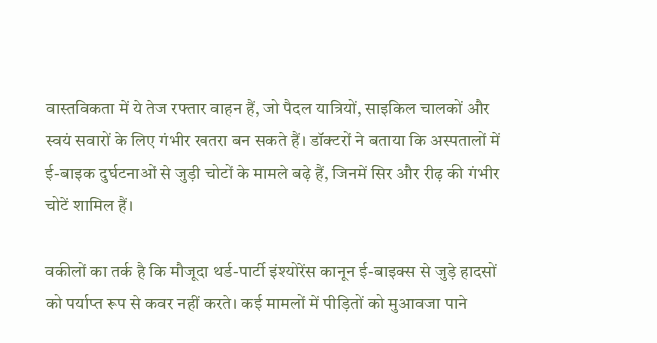वास्तविकता में ये तेज रफ्तार वाहन हैं, जो पैदल यात्रियों, साइकिल चालकों और स्वयं सवारों के लिए गंभीर खतरा बन सकते हैं। डॉक्टरों ने बताया कि अस्पतालों में ई-बाइक दुर्घटनाओं से जुड़ी चोटों के मामले बढ़े हैं, जिनमें सिर और रीढ़ की गंभीर चोटें शामिल हैं।

वकीलों का तर्क है कि मौजूदा थर्ड-पार्टी इंश्योरेंस कानून ई-बाइक्स से जुड़े हादसों को पर्याप्त रूप से कवर नहीं करते। कई मामलों में पीड़ितों को मुआवजा पाने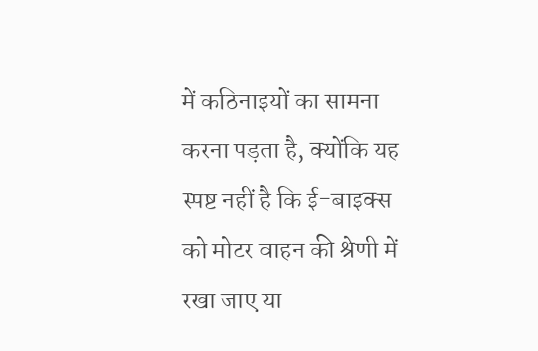में कठिनाइयों का सामना करना पड़ता है, क्योंकि यह स्पष्ट नहीं है कि ई-बाइक्स को मोटर वाहन की श्रेणी में रखा जाए या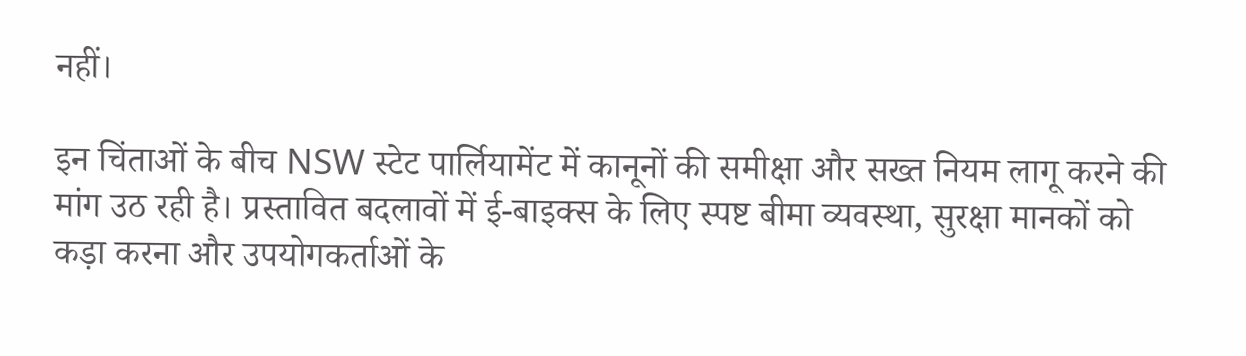नहीं।

इन चिंताओं के बीच NSW स्टेट पार्लियामेंट में कानूनों की समीक्षा और सख्त नियम लागू करने की मांग उठ रही है। प्रस्तावित बदलावों में ई-बाइक्स के लिए स्पष्ट बीमा व्यवस्था, सुरक्षा मानकों को कड़ा करना और उपयोगकर्ताओं के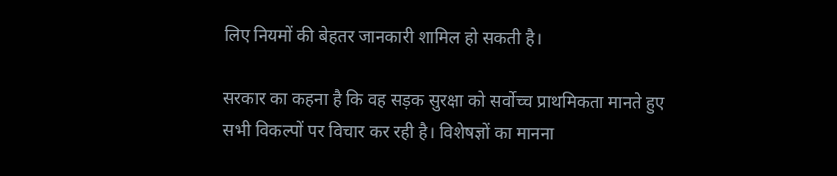लिए नियमों की बेहतर जानकारी शामिल हो सकती है।

सरकार का कहना है कि वह सड़क सुरक्षा को सर्वोच्च प्राथमिकता मानते हुए सभी विकल्पों पर विचार कर रही है। विशेषज्ञों का मानना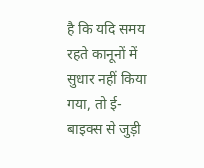है कि यदि समय रहते कानूनों में सुधार नहीं किया गया, तो ई-बाइक्स से जुड़ी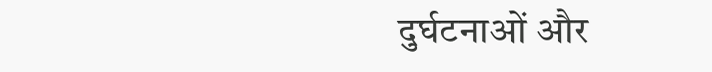दुर्घटनाओं और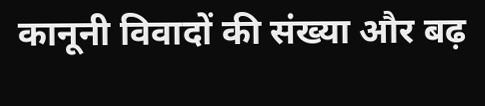कानूनी विवादों की संख्या और बढ़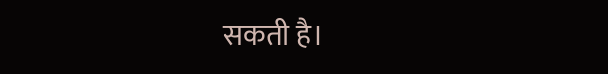सकती है।